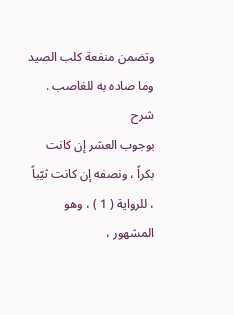وتضمن منفعة كلب الصيد وما صاده به للغاصب .
شرح
بوجوب العشر إن كانت بكراً ، ونصفه إن كانت ثيّباً ، للرواية ( 1 ) ، وهو المشهور ،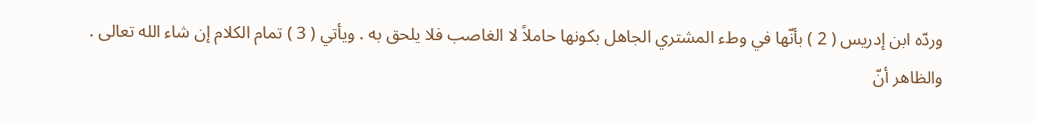وردّه ابن إدريس ( 2 ) بأنّها في وطء المشتري الجاهل بكونها حاملاً لا الغاصب فلا يلحق به . ويأتي ( 3 ) تمام الكلام إن شاء الله تعالى .
والظاهر أنّ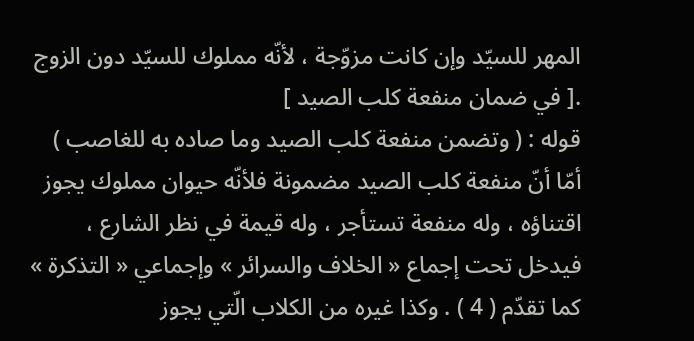المهر للسيّد وإن كانت مزوّجة ، لأنّه مملوك للسيّد دون الزوج .[ في ضمان منفعة كلب الصيد ]
قوله : ( وتضمن منفعة كلب الصيد وما صاده به للغاصب ) أمّا أنّ منفعة كلب الصيد مضمونة فلأنّه حيوان مملوك يجوز اقتناؤه ، وله منفعة تستأجر ، وله قيمة في نظر الشارع ، فيدخل تحت إجماع « الخلاف والسرائر » وإجماعي « التذكرة » كما تقدّم ( 4 ) . وكذا غيره من الكلاب الّتي يجوز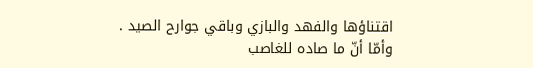اقتناؤها والفهد والبازي وباقي جوارح الصيد .
وأمّا أنّ ما صاده للغاصب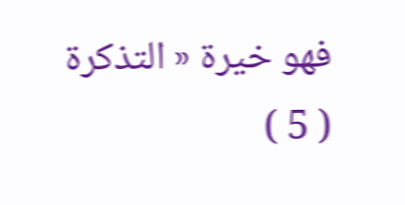فهو خيرة « التذكرة ( 5 )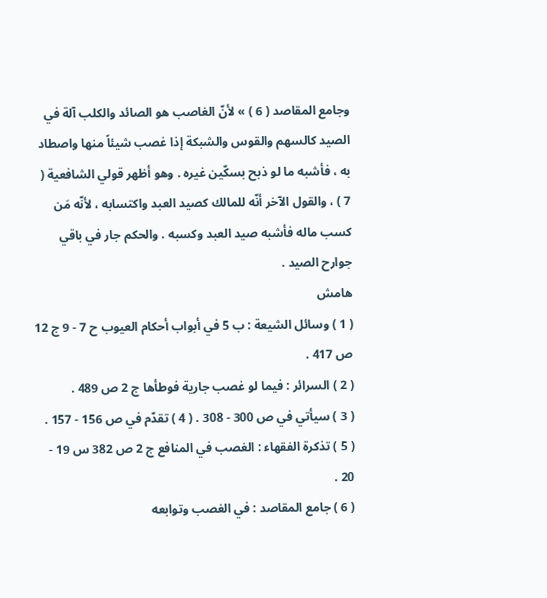وجامع المقاصد ( 6 ) » لأنّ الغاصب هو الصائد والكلب آلة في الصيد كالسهم والقوس والشبكة إذا غصب شيئاً منها واصطاد به ، فأشبه ما لو ذبح بسكّين غيره . وهو أظهر قولي الشافعية ( 7 ) ، والقول الآخر أنّه للمالك كصيد العبد واكتسابه ، لأنّه مَن كسب ماله فأشبه صيد العبد وكسبه . والحكم جار في باقي جوارح الصيد .
هامش
( 1 ) وسائل الشيعة : ب 5 في أبواب أحكام العيوب ح 7 - 9 ج 12 ص 417 .
( 2 ) السرائر : فيما لو غصب جارية فوطأها ج 2 ص 489 .
( 3 ) سيأتي في ص 300 - 308 . ( 4 ) تقدّم في ص 156 - 157 .
( 5 ) تذكرة الفقهاء : الغصب في المنافع ج 2 ص 382 س 19 - 20 .
( 6 ) جامع المقاصد : في الغصب وتوابعه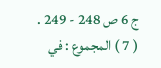ج 6 ص 248 - 249 .
( 7 ) المجموع : في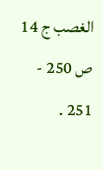الغصب ج 14 ص 250 - 251 .